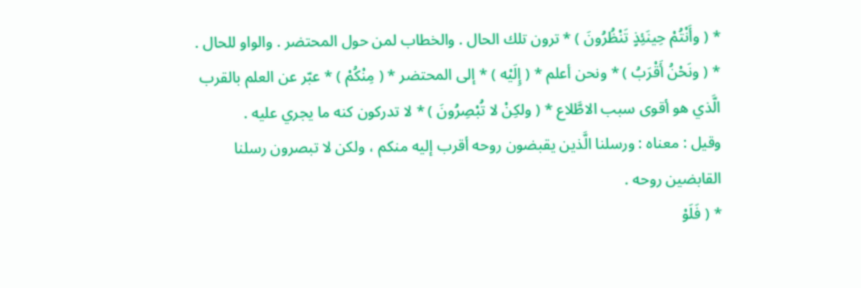* ( وأَنْتُمْ حِينَئِذٍ تَنْظُرُونَ ) * ترون تلك الحال . والخطاب لمن حول المحتضر . والواو للحال . * ( ونَحْنُ أَقْرَبُ ) * ونحن أعلم * ( إِلَيْه ) * إلى المحتضر * ( مِنْكُمْ ) * عبّر عن العلم بالقرب الَّذي هو أقوى سبب الاطَّلاع * ( ولكِنْ لا تُبْصِرُونَ ) * لا تدركون كنه ما يجري عليه .
وقيل : معناه : ورسلنا الَّذين يقبضون روحه أقرب إليه منكم ، ولكن لا تبصرون رسلنا القابضين روحه .
* ( فَلَوْ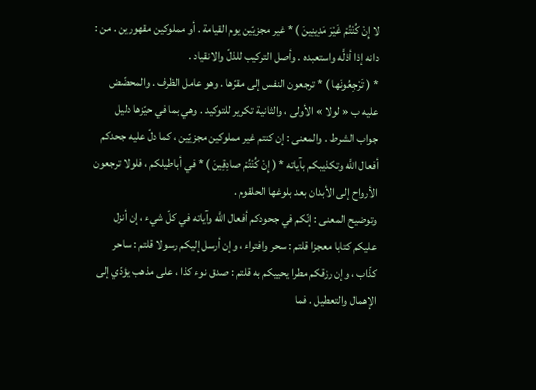لا إِنْ كُنْتُمْ غَيْرَ مَدِينِينَ ) * غير مجزيّين يوم القيامة . أو مملوكين مقهورين . من : دانه إذا أذلَّه واستعبده . وأصل التركيب للذلّ والانقياد .
* ( تَرْجِعُونَها ) * ترجعون النفس إلى مقرّها . وهو عامل الظرف . والمحضّض عليه ب « لولا » الأولى ، والثانية تكرير للتوكيد . وهي بما في حيّزها دليل جواب الشرط . والمعنى : إن كنتم غير مملوكين مجزيّين ، كما دلّ عليه جحدكم أفعال اللَّه وتكذيبكم بآياته * ( إِنْ كُنْتُمْ صادِقِينَ ) * في أباطيلكم ، فلولا ترجعون الأرواح إلى الأبدان بعد بلوغها الحلقوم .
وتوضيح المعنى : إنّكم في جحودكم أفعال اللَّه وآياته في كلّ شيء ، إن أنزل عليكم كتابا معجزا قلتم : سحر وافتراء ، وإن أرسل إليكم رسولا قلتم : ساحر كذّاب ، وإن رزقكم مطرا يحييكم به قلتم : صدق نوء كذا ، على مذهب يؤدّي إلى الإهمال والتعطيل . فما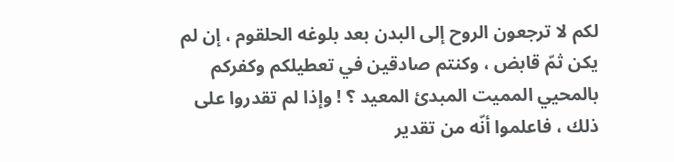لكم لا ترجعون الروح إلى البدن بعد بلوغه الحلقوم ، إن لم يكن ثمّ قابض ، وكنتم صادقين في تعطيلكم وكفركم بالمحيي المميت المبدئ المعيد ؟ ! وإذا لم تقدروا على ذلك ، فاعلموا أنّه من تقدير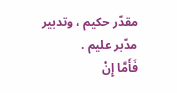مقدّر حكيم ، وتدبير مدّبر عليم .
فَأَمَّا إِنْ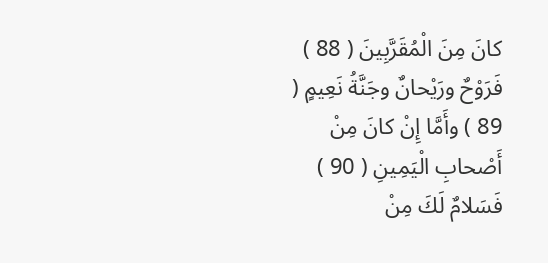كانَ مِنَ الْمُقَرَّبِينَ ( 88 ) فَرَوْحٌ ورَيْحانٌ وجَنَّةُ نَعِيمٍ ( 89 ) وأَمَّا إِنْ كانَ مِنْ أَصْحابِ الْيَمِينِ ( 90 ) فَسَلامٌ لَكَ مِنْ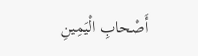أَصْحابِ الْيَمِينِ